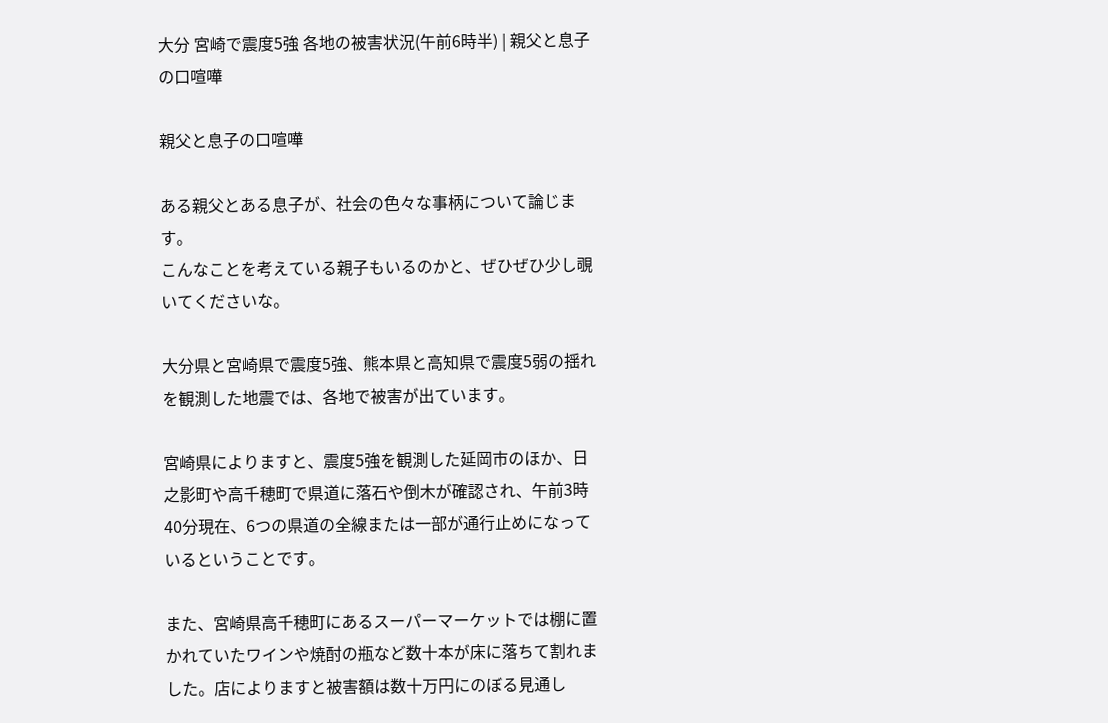大分 宮崎で震度5強 各地の被害状況(午前6時半) | 親父と息子の口喧嘩

親父と息子の口喧嘩

ある親父とある息子が、社会の色々な事柄について論じます。
こんなことを考えている親子もいるのかと、ぜひぜひ少し覗いてくださいな。

大分県と宮崎県で震度5強、熊本県と高知県で震度5弱の揺れを観測した地震では、各地で被害が出ています。

宮崎県によりますと、震度5強を観測した延岡市のほか、日之影町や高千穂町で県道に落石や倒木が確認され、午前3時40分現在、6つの県道の全線または一部が通行止めになっているということです。

また、宮崎県高千穂町にあるスーパーマーケットでは棚に置かれていたワインや焼酎の瓶など数十本が床に落ちて割れました。店によりますと被害額は数十万円にのぼる見通し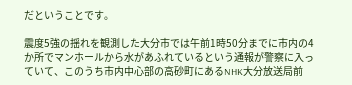だということです。

震度5強の揺れを観測した大分市では午前1時50分までに市内の4か所でマンホールから水があふれているという通報が警察に入っていて、このうち市内中心部の高砂町にあるNHK大分放送局前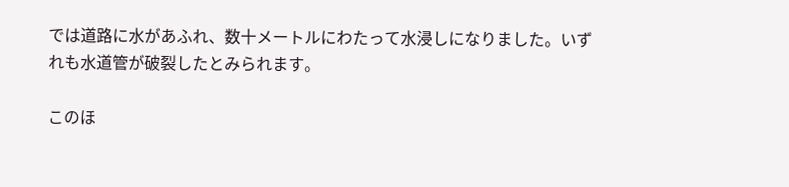では道路に水があふれ、数十メートルにわたって水浸しになりました。いずれも水道管が破裂したとみられます。

このほ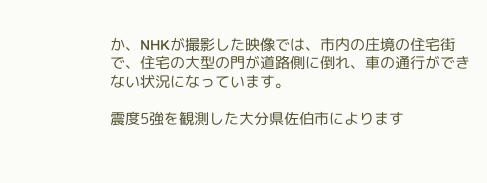か、NHKが撮影した映像では、市内の庄境の住宅街で、住宅の大型の門が道路側に倒れ、車の通行ができない状況になっています。

震度5強を観測した大分県佐伯市によります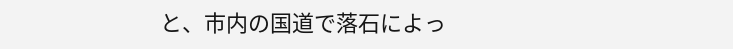と、市内の国道で落石によっ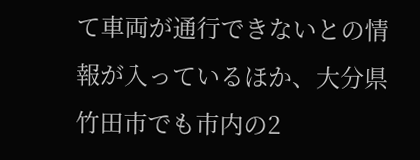て車両が通行できないとの情報が入っているほか、大分県竹田市でも市内の2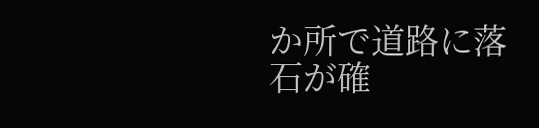か所で道路に落石が確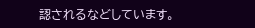認されるなどしています。